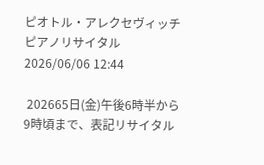ピオトル・アレクセヴィッチ ピアノリサイタル2026/06/06 12:44

 202665日(金)午後6時半から9時頃まで、表記リサイタル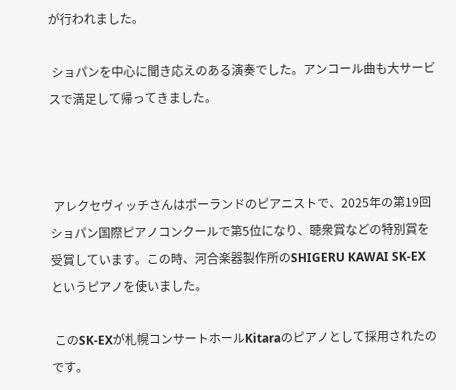が行われました。

 ショパンを中心に聞き応えのある演奏でした。アンコール曲も大サービスで満足して帰ってきました。



 アレクセヴィッチさんはポーランドのピアニストで、2025年の第19回ショパン国際ピアノコンクールで第5位になり、聴衆賞などの特別賞を受賞しています。この時、河合楽器製作所のSHIGERU KAWAI SK-EX というピアノを使いました。

 このSK-EXが札幌コンサートホールKitaraのピアノとして採用されたのです。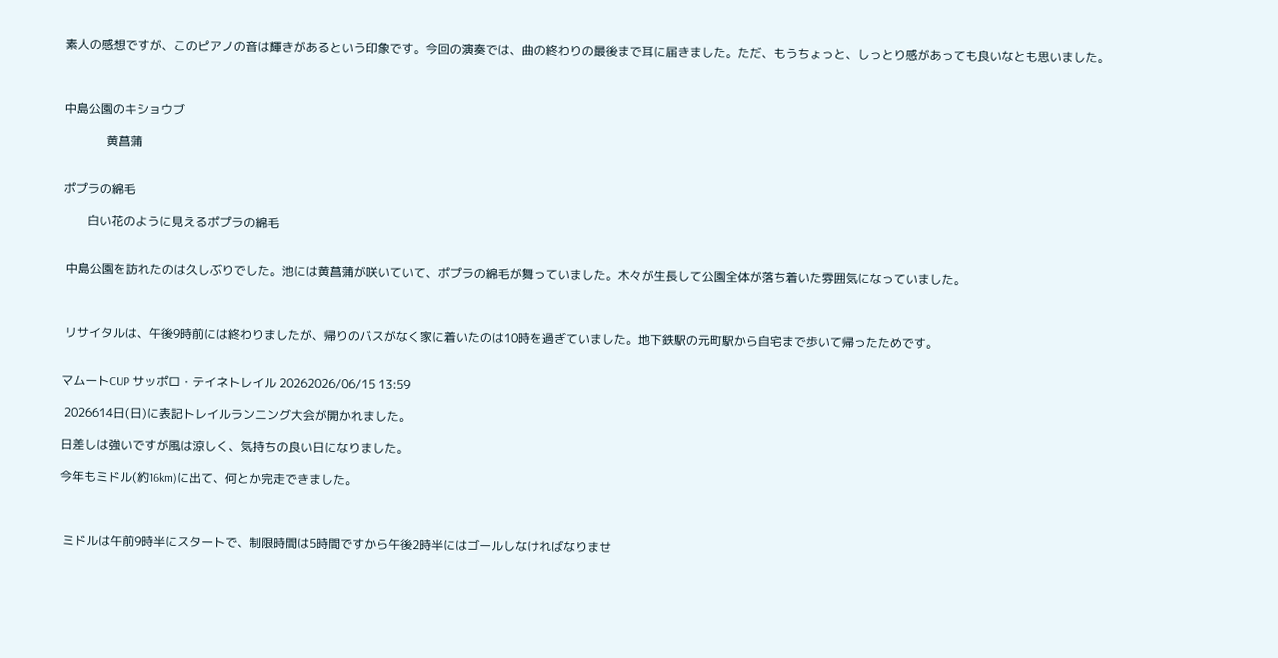素人の感想ですが、このピアノの音は輝きがあるという印象です。今回の演奏では、曲の終わりの最後まで耳に届きました。ただ、もうちょっと、しっとり感があっても良いなとも思いました。



中島公園のキショウブ

              黄菖蒲


ポプラの綿毛

        白い花のように見えるポプラの綿毛


 中島公園を訪れたのは久しぶりでした。池には黄菖蒲が咲いていて、ポプラの綿毛が舞っていました。木々が生長して公園全体が落ち着いた雰囲気になっていました。



 リサイタルは、午後9時前には終わりましたが、帰りのバスがなく家に着いたのは10時を過ぎていました。地下鉄駅の元町駅から自宅まで歩いて帰ったためです。


マムートCUP サッポロ・テイネトレイル 20262026/06/15 13:59

 2026614日(日)に表記トレイルランニング大会が開かれました。

日差しは強いですが風は涼しく、気持ちの良い日になりました。

今年もミドル(約16km)に出て、何とか完走できました。



 ミドルは午前9時半にスタートで、制限時間は5時間ですから午後2時半にはゴールしなければなりませ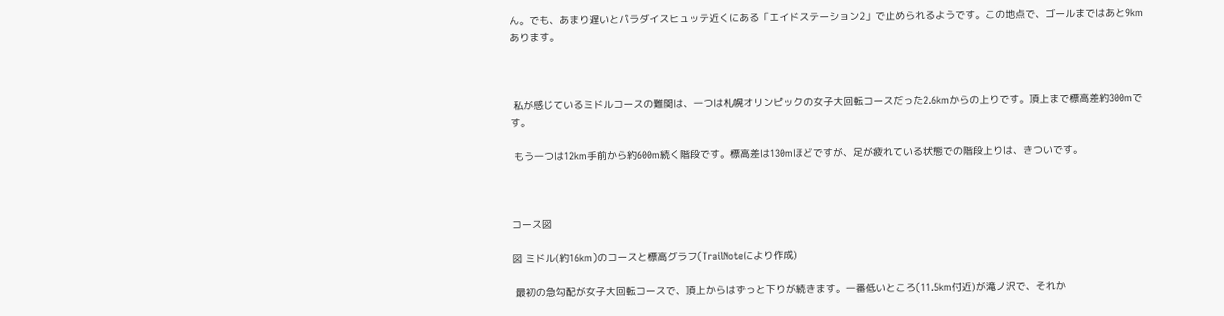ん。でも、あまり遅いとパラダイスヒュッテ近くにある「エイドステーション2」で止められるようです。この地点で、ゴールまではあと9kmあります。



 私が感じているミドルコースの難関は、一つは札幌オリンピックの女子大回転コースだった2.6kmからの上りです。頂上まで標高差約300mです。

 もう一つは12km手前から約600m続く階段です。標高差は130mほどですが、足が疲れている状態での階段上りは、きついです。



コース図

図 ミドル(約16km)のコースと標高グラフ(TrailNoteにより作成)

 最初の急勾配が女子大回転コースで、頂上からはずっと下りが続きます。一番低いところ(11.5km付近)が滝ノ沢で、それか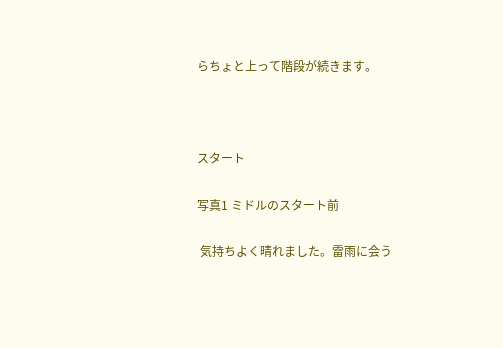らちょと上って階段が続きます。



スタート

写真1 ミドルのスタート前

 気持ちよく晴れました。雷雨に会う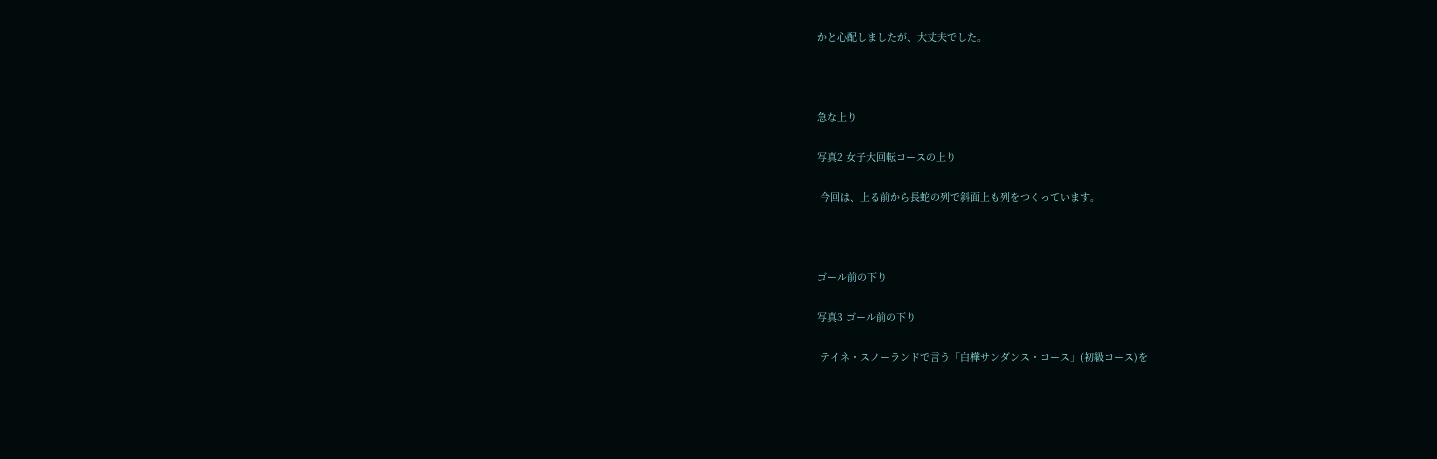かと心配しましたが、大丈夫でした。



急な上り

写真2 女子大回転コースの上り

 今回は、上る前から長蛇の列で斜面上も列をつくっています。



ゴール前の下り

写真3 ゴール前の下り

 テイネ・スノーランドで言う「白樺サンダンス・コース」(初級コース)を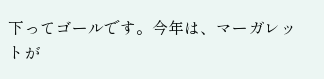下ってゴールです。今年は、マーガレットが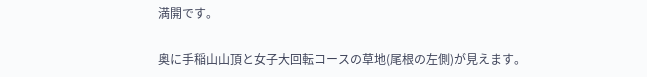満開です。

奥に手稲山山頂と女子大回転コースの草地(尾根の左側)が見えます。